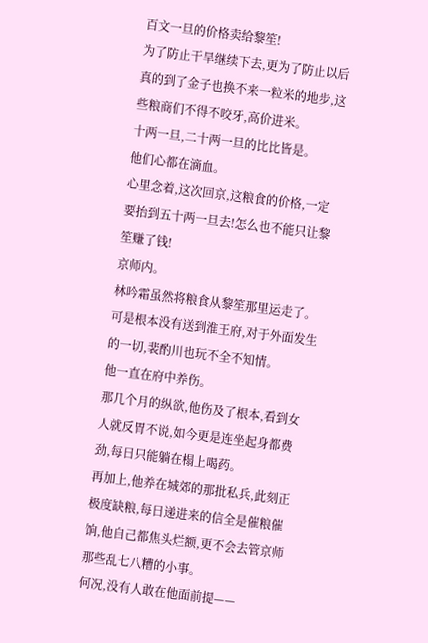百文一旦的价格卖给黎笙!
为了防止干旱继续下去,更为了防止以后真的到了金子也换不来一粒米的地步,这些粮商们不得不咬牙,高价进米。
十两一旦,二十两一旦的比比皆是。
他们心都在滴血。
心里念着,这次回京,这粮食的价格,一定要抬到五十两一旦去!怎么也不能只让黎笙赚了钱!
京师内。
林吟霜虽然将粮食从黎笙那里运走了。
可是根本没有送到淮王府,对于外面发生的一切,裴酌川也玩不全不知情。
他一直在府中养伤。
那几个月的纵欲,他伤及了根本,看到女人就反胃不说,如今更是连坐起身都费劲,每日只能躺在榻上喝药。
再加上,他养在城郊的那批私兵,此刻正极度缺粮,每日递进来的信全是催粮催饷,他自己都焦头烂额,更不会去管京师那些乱七八糟的小事。
何况,没有人敢在他面前提——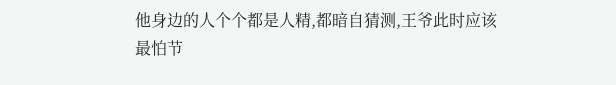他身边的人个个都是人精,都暗自猜测,王爷此时应该最怕节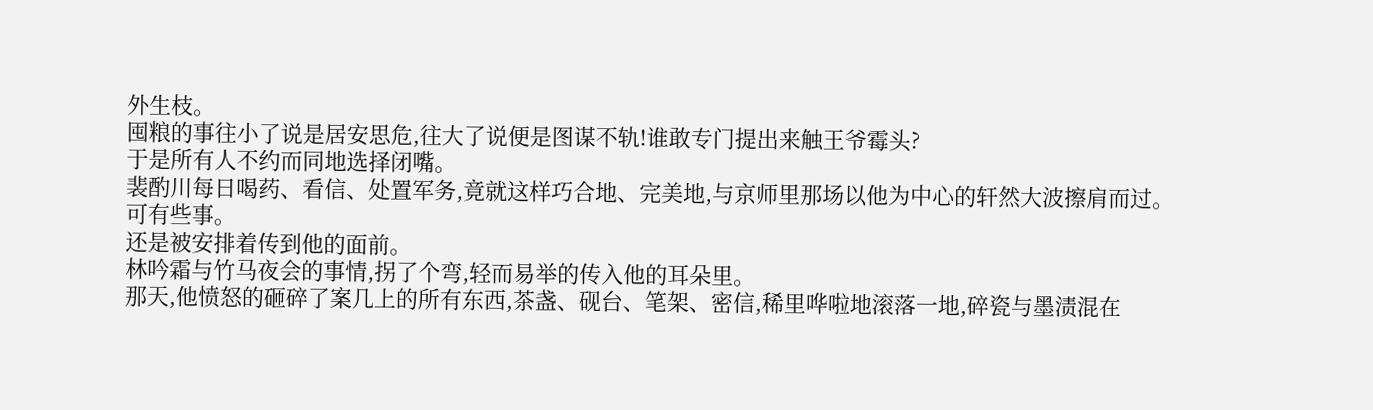外生枝。
囤粮的事往小了说是居安思危,往大了说便是图谋不轨!谁敢专门提出来触王爷霉头?
于是所有人不约而同地选择闭嘴。
裴酌川每日喝药、看信、处置军务,竟就这样巧合地、完美地,与京师里那场以他为中心的轩然大波擦肩而过。
可有些事。
还是被安排着传到他的面前。
林吟霜与竹马夜会的事情,拐了个弯,轻而易举的传入他的耳朵里。
那天,他愤怒的砸碎了案几上的所有东西,茶盏、砚台、笔架、密信,稀里哗啦地滚落一地,碎瓷与墨渍混在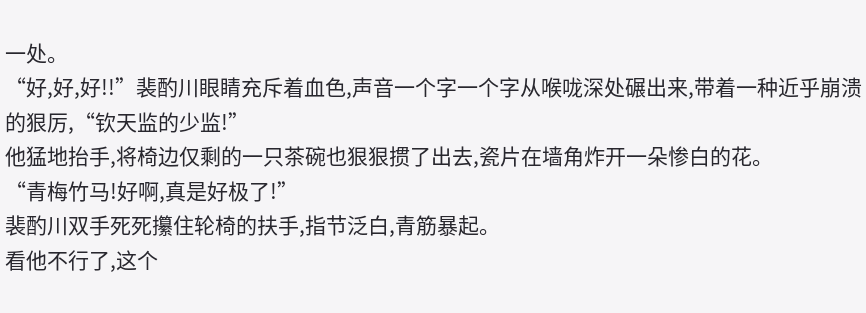一处。
“好,好,好!!”裴酌川眼睛充斥着血色,声音一个字一个字从喉咙深处碾出来,带着一种近乎崩溃的狠厉,“钦天监的少监!”
他猛地抬手,将椅边仅剩的一只茶碗也狠狠掼了出去,瓷片在墙角炸开一朵惨白的花。
“青梅竹马!好啊,真是好极了!”
裴酌川双手死死攥住轮椅的扶手,指节泛白,青筋暴起。
看他不行了,这个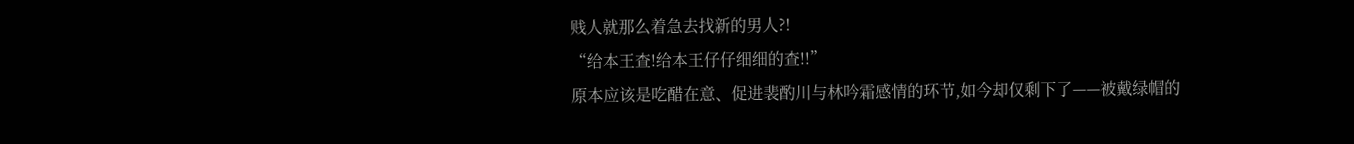贱人就那么着急去找新的男人?!
“给本王查!给本王仔仔细细的查!!”
原本应该是吃醋在意、促进裴酌川与林吟霜感情的环节,如今却仅剩下了——被戴绿帽的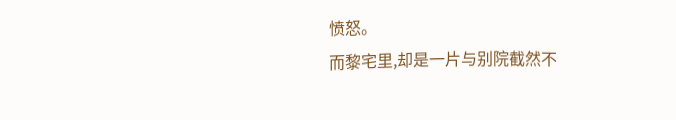愤怒。
而黎宅里,却是一片与别院截然不